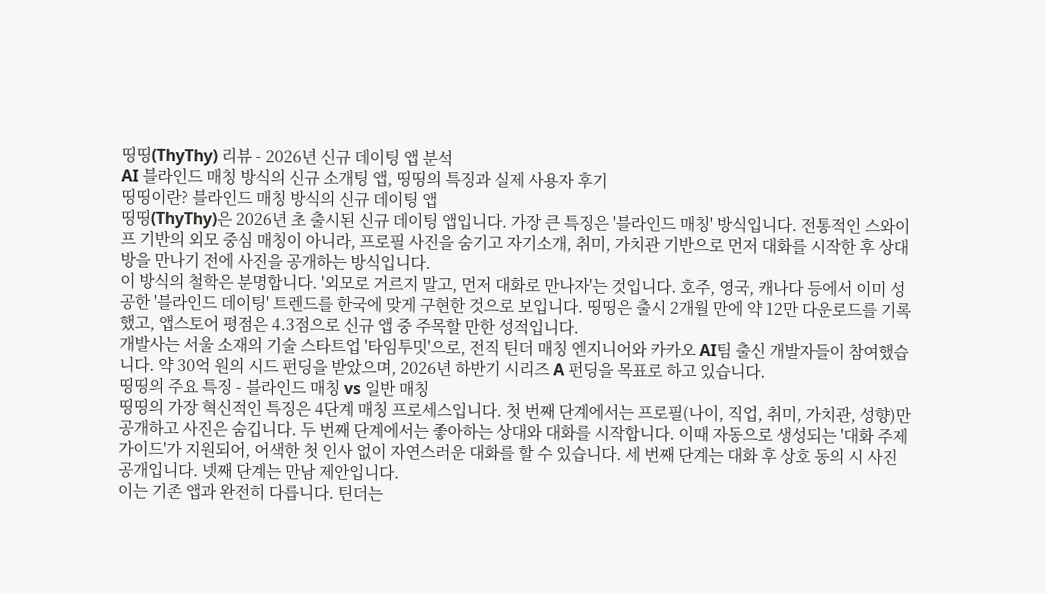띵띵(ThyThy) 리뷰 - 2026년 신규 데이팅 앱 분석
AI 블라인드 매칭 방식의 신규 소개팅 앱, 띵띵의 특징과 실제 사용자 후기
띵띵이란? 블라인드 매칭 방식의 신규 데이팅 앱
띵띵(ThyThy)은 2026년 초 출시된 신규 데이팅 앱입니다. 가장 큰 특징은 '블라인드 매칭' 방식입니다. 전통적인 스와이프 기반의 외모 중심 매칭이 아니라, 프로필 사진을 숨기고 자기소개, 취미, 가치관 기반으로 먼저 대화를 시작한 후 상대방을 만나기 전에 사진을 공개하는 방식입니다.
이 방식의 철학은 분명합니다. '외모로 거르지 말고, 먼저 대화로 만나자'는 것입니다. 호주, 영국, 캐나다 등에서 이미 성공한 '블라인드 데이팅' 트렌드를 한국에 맞게 구현한 것으로 보입니다. 띵띵은 출시 2개월 만에 약 12만 다운로드를 기록했고, 앱스토어 평점은 4.3점으로 신규 앱 중 주목할 만한 성적입니다.
개발사는 서울 소재의 기술 스타트업 '타임투밋'으로, 전직 틴더 매칭 엔지니어와 카카오 AI팀 출신 개발자들이 참여했습니다. 약 30억 원의 시드 펀딩을 받았으며, 2026년 하반기 시리즈 A 펀딩을 목표로 하고 있습니다.
띵띵의 주요 특징 - 블라인드 매칭 vs 일반 매칭
띵띵의 가장 혁신적인 특징은 4단계 매칭 프로세스입니다. 첫 번째 단계에서는 프로필(나이, 직업, 취미, 가치관, 성향)만 공개하고 사진은 숨깁니다. 두 번째 단계에서는 좋아하는 상대와 대화를 시작합니다. 이때 자동으로 생성되는 '대화 주제 가이드'가 지원되어, 어색한 첫 인사 없이 자연스러운 대화를 할 수 있습니다. 세 번째 단계는 대화 후 상호 동의 시 사진 공개입니다. 넷째 단계는 만남 제안입니다.
이는 기존 앱과 완전히 다릅니다. 틴더는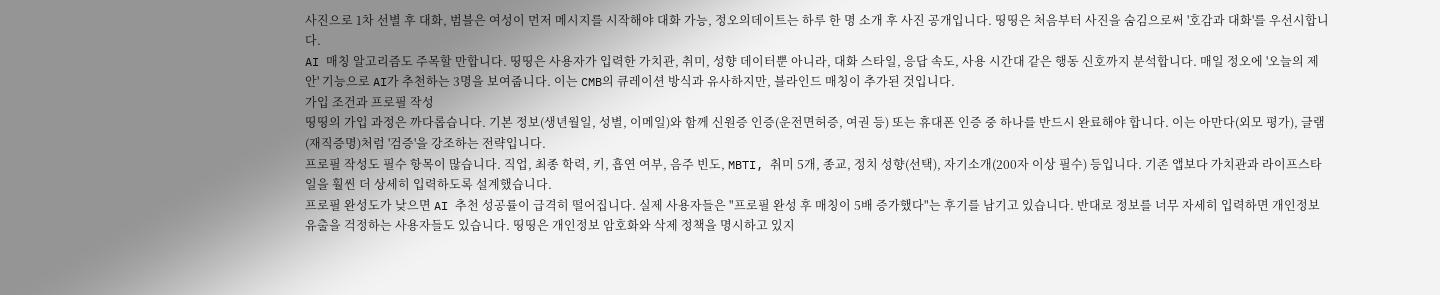사진으로 1차 선별 후 대화, 범블은 여성이 먼저 메시지를 시작해야 대화 가능, 정오의데이트는 하루 한 명 소개 후 사진 공개입니다. 띵띵은 처음부터 사진을 숨김으로써 '호감과 대화'를 우선시합니다.
AI 매칭 알고리즘도 주목할 만합니다. 띵띵은 사용자가 입력한 가치관, 취미, 성향 데이터뿐 아니라, 대화 스타일, 응답 속도, 사용 시간대 같은 행동 신호까지 분석합니다. 매일 정오에 '오늘의 제안' 기능으로 AI가 추천하는 3명을 보여줍니다. 이는 CMB의 큐레이션 방식과 유사하지만, 블라인드 매칭이 추가된 것입니다.
가입 조건과 프로필 작성
띵띵의 가입 과정은 까다롭습니다. 기본 정보(생년월일, 성별, 이메일)와 함께 신원증 인증(운전면허증, 여권 등) 또는 휴대폰 인증 중 하나를 반드시 완료해야 합니다. 이는 아만다(외모 평가), 글램(재직증명)처럼 '검증'을 강조하는 전략입니다.
프로필 작성도 필수 항목이 많습니다. 직업, 최종 학력, 키, 흡연 여부, 음주 빈도, MBTI, 취미 5개, 종교, 정치 성향(선택), 자기소개(200자 이상 필수) 등입니다. 기존 앱보다 가치관과 라이프스타일을 훨씬 더 상세히 입력하도록 설계했습니다.
프로필 완성도가 낮으면 AI 추천 성공률이 급격히 떨어집니다. 실제 사용자들은 "프로필 완성 후 매칭이 5배 증가했다"는 후기를 남기고 있습니다. 반대로 정보를 너무 자세히 입력하면 개인정보 유출을 걱정하는 사용자들도 있습니다. 띵띵은 개인정보 암호화와 삭제 정책을 명시하고 있지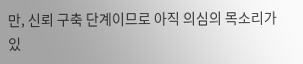만, 신뢰 구축 단계이므로 아직 의심의 목소리가 있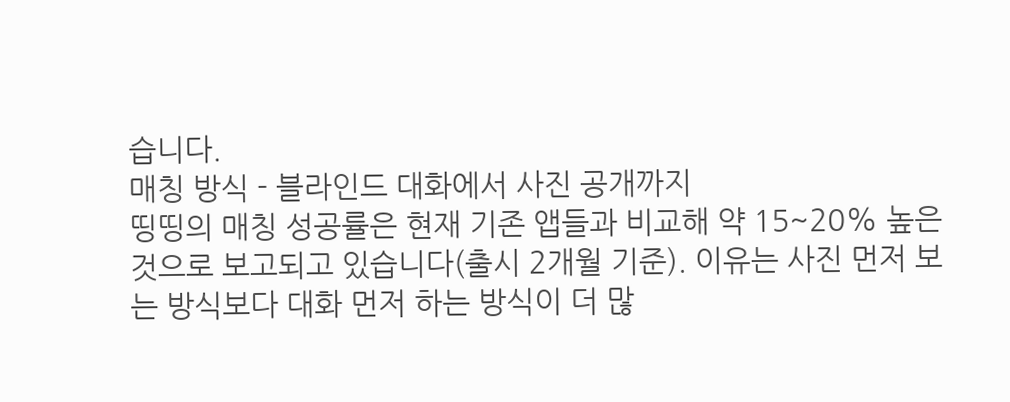습니다.
매칭 방식 - 블라인드 대화에서 사진 공개까지
띵띵의 매칭 성공률은 현재 기존 앱들과 비교해 약 15~20% 높은 것으로 보고되고 있습니다(출시 2개월 기준). 이유는 사진 먼저 보는 방식보다 대화 먼저 하는 방식이 더 많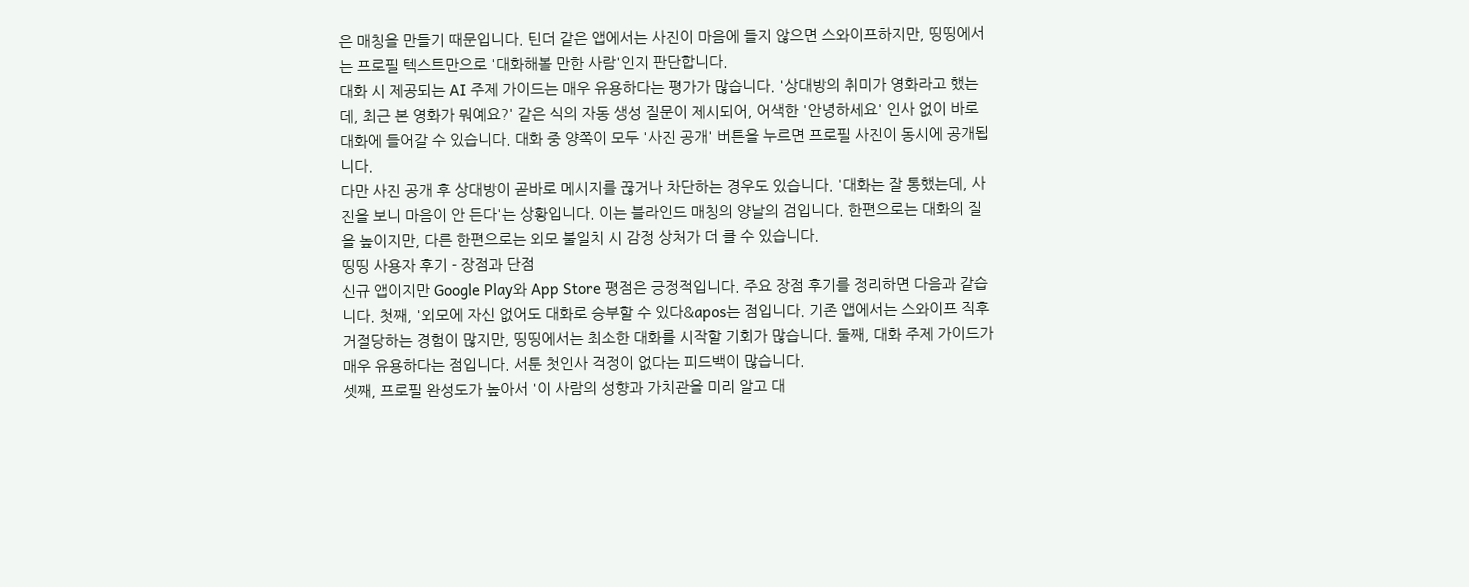은 매칭을 만들기 때문입니다. 틴더 같은 앱에서는 사진이 마음에 들지 않으면 스와이프하지만, 띵띵에서는 프로필 텍스트만으로 '대화해볼 만한 사람'인지 판단합니다.
대화 시 제공되는 AI 주제 가이드는 매우 유용하다는 평가가 많습니다. '상대방의 취미가 영화라고 했는데, 최근 본 영화가 뭐예요?' 같은 식의 자동 생성 질문이 제시되어, 어색한 '안녕하세요' 인사 없이 바로 대화에 들어갈 수 있습니다. 대화 중 양쪽이 모두 '사진 공개' 버튼을 누르면 프로필 사진이 동시에 공개됩니다.
다만 사진 공개 후 상대방이 곧바로 메시지를 끊거나 차단하는 경우도 있습니다. '대화는 잘 통했는데, 사진을 보니 마음이 안 든다'는 상황입니다. 이는 블라인드 매칭의 양날의 검입니다. 한편으로는 대화의 질을 높이지만, 다른 한편으로는 외모 불일치 시 감정 상처가 더 클 수 있습니다.
띵띵 사용자 후기 - 장점과 단점
신규 앱이지만 Google Play와 App Store 평점은 긍정적입니다. 주요 장점 후기를 정리하면 다음과 같습니다. 첫째, '외모에 자신 없어도 대화로 승부할 수 있다&apos는 점입니다. 기존 앱에서는 스와이프 직후 거절당하는 경험이 많지만, 띵띵에서는 최소한 대화를 시작할 기회가 많습니다. 둘째, 대화 주제 가이드가 매우 유용하다는 점입니다. 서툰 첫인사 걱정이 없다는 피드백이 많습니다.
셋째, 프로필 완성도가 높아서 '이 사람의 성향과 가치관을 미리 알고 대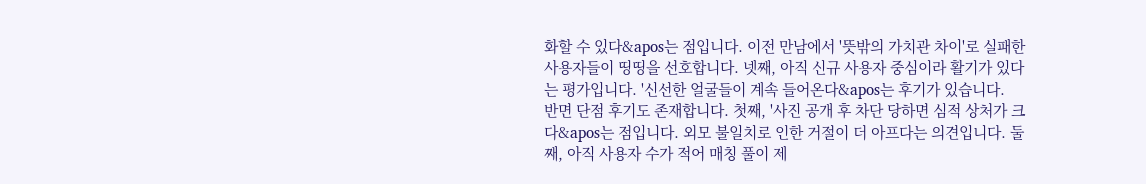화할 수 있다&apos는 점입니다. 이전 만남에서 '뜻밖의 가치관 차이'로 실패한 사용자들이 띵띵을 선호합니다. 넷째, 아직 신규 사용자 중심이라 활기가 있다는 평가입니다. '신선한 얼굴들이 계속 들어온다&apos는 후기가 있습니다.
반면 단점 후기도 존재합니다. 첫째, '사진 공개 후 차단 당하면 심적 상처가 크다&apos는 점입니다. 외모 불일치로 인한 거절이 더 아프다는 의견입니다. 둘째, 아직 사용자 수가 적어 매칭 풀이 제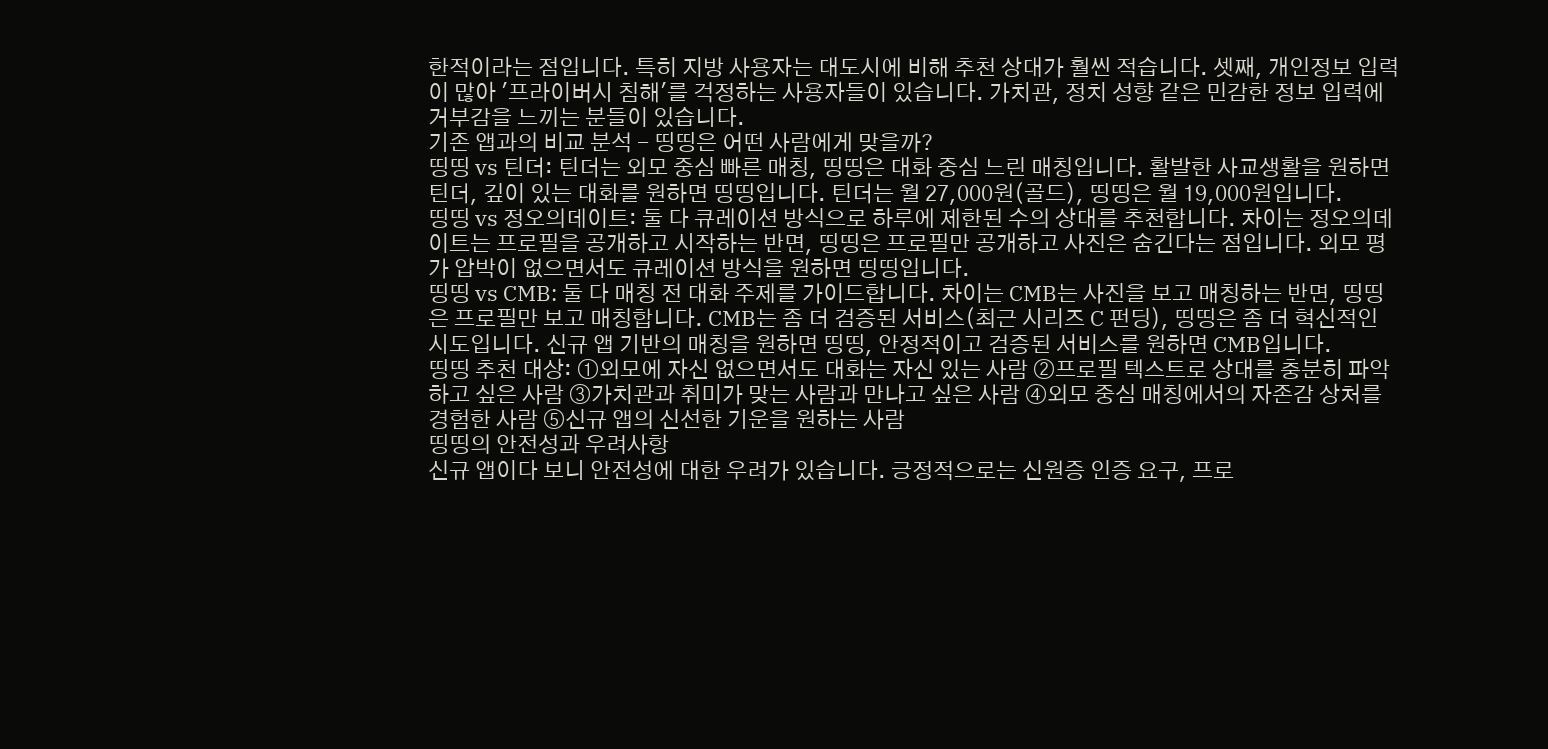한적이라는 점입니다. 특히 지방 사용자는 대도시에 비해 추천 상대가 훨씬 적습니다. 셋째, 개인정보 입력이 많아 '프라이버시 침해'를 걱정하는 사용자들이 있습니다. 가치관, 정치 성향 같은 민감한 정보 입력에 거부감을 느끼는 분들이 있습니다.
기존 앱과의 비교 분석 - 띵띵은 어떤 사람에게 맞을까?
띵띵 vs 틴더: 틴더는 외모 중심 빠른 매칭, 띵띵은 대화 중심 느린 매칭입니다. 활발한 사교생활을 원하면 틴더, 깊이 있는 대화를 원하면 띵띵입니다. 틴더는 월 27,000원(골드), 띵띵은 월 19,000원입니다.
띵띵 vs 정오의데이트: 둘 다 큐레이션 방식으로 하루에 제한된 수의 상대를 추천합니다. 차이는 정오의데이트는 프로필을 공개하고 시작하는 반면, 띵띵은 프로필만 공개하고 사진은 숨긴다는 점입니다. 외모 평가 압박이 없으면서도 큐레이션 방식을 원하면 띵띵입니다.
띵띵 vs CMB: 둘 다 매칭 전 대화 주제를 가이드합니다. 차이는 CMB는 사진을 보고 매칭하는 반면, 띵띵은 프로필만 보고 매칭합니다. CMB는 좀 더 검증된 서비스(최근 시리즈 C 펀딩), 띵띵은 좀 더 혁신적인 시도입니다. 신규 앱 기반의 매칭을 원하면 띵띵, 안정적이고 검증된 서비스를 원하면 CMB입니다.
띵띵 추천 대상: ①외모에 자신 없으면서도 대화는 자신 있는 사람 ②프로필 텍스트로 상대를 충분히 파악하고 싶은 사람 ③가치관과 취미가 맞는 사람과 만나고 싶은 사람 ④외모 중심 매칭에서의 자존감 상처를 경험한 사람 ⑤신규 앱의 신선한 기운을 원하는 사람
띵띵의 안전성과 우려사항
신규 앱이다 보니 안전성에 대한 우려가 있습니다. 긍정적으로는 신원증 인증 요구, 프로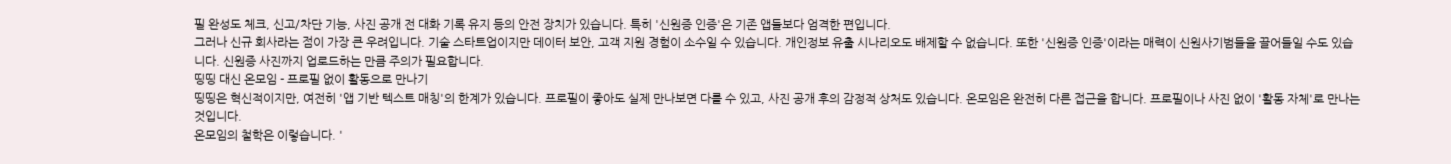필 완성도 체크, 신고/차단 기능, 사진 공개 전 대화 기록 유지 등의 안전 장치가 있습니다. 특히 '신원증 인증'은 기존 앱들보다 엄격한 편입니다.
그러나 신규 회사라는 점이 가장 큰 우려입니다. 기술 스타트업이지만 데이터 보안, 고객 지원 경험이 소수일 수 있습니다. 개인정보 유출 시나리오도 배제할 수 없습니다. 또한 '신원증 인증'이라는 매력이 신원사기범들을 끌어들일 수도 있습니다. 신원증 사진까지 업로드하는 만큼 주의가 필요합니다.
띵띵 대신 온모임 - 프로필 없이 활동으로 만나기
띵띵은 혁신적이지만, 여전히 '앱 기반 텍스트 매칭'의 한계가 있습니다. 프로필이 좋아도 실제 만나보면 다를 수 있고, 사진 공개 후의 감정적 상처도 있습니다. 온모임은 완전히 다른 접근을 합니다. 프로필이나 사진 없이 '활동 자체'로 만나는 것입니다.
온모임의 철학은 이렇습니다. '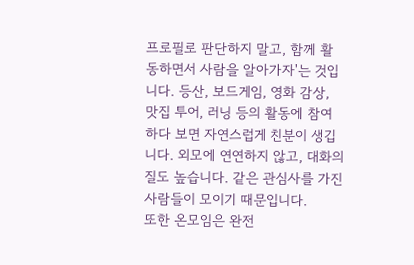프로필로 판단하지 말고, 함께 활동하면서 사람을 알아가자'는 것입니다. 등산, 보드게임, 영화 감상, 맛집 투어, 러닝 등의 활동에 참여하다 보면 자연스럽게 친분이 생깁니다. 외모에 연연하지 않고, 대화의 질도 높습니다. 같은 관심사를 가진 사람들이 모이기 때문입니다.
또한 온모임은 완전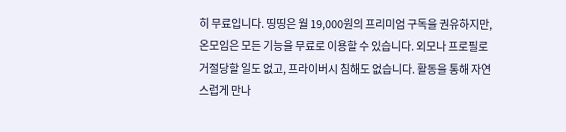히 무료입니다. 띵띵은 월 19,000원의 프리미엄 구독을 권유하지만, 온모임은 모든 기능을 무료로 이용할 수 있습니다. 외모나 프로필로 거절당할 일도 없고, 프라이버시 침해도 없습니다. 활동을 통해 자연스럽게 만나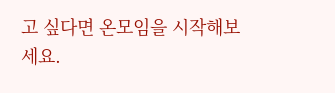고 싶다면 온모임을 시작해보세요.